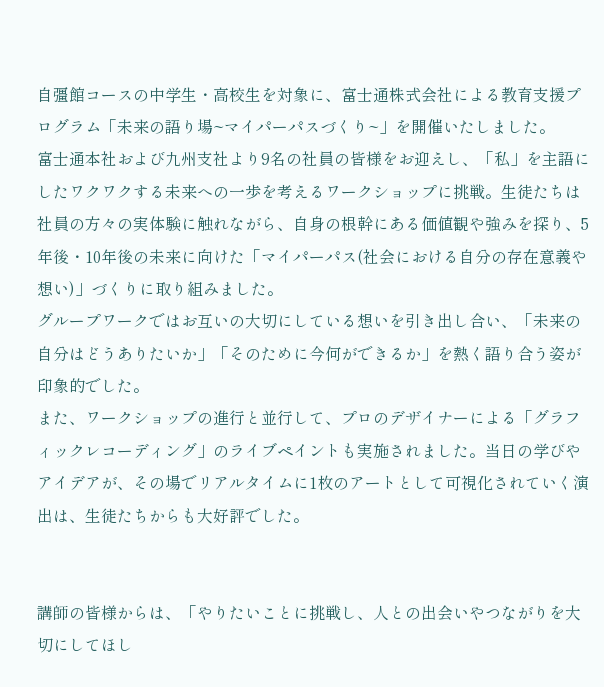自彊館コースの中学生・高校生を対象に、富士通株式会社による教育支援プログラム「未来の語り場~マイパーパスづくり~」を開催いたしました。
富士通本社および九州支社より9名の社員の皆様をお迎えし、「私」を主語にしたワクワクする未来への一歩を考えるワークショップに挑戦。生徒たちは社員の方々の実体験に触れながら、自身の根幹にある価値観や強みを探り、5年後・10年後の未来に向けた「マイパーパス(社会における自分の存在意義や想い)」づくりに取り組みました。
グループワークではお互いの大切にしている想いを引き出し合い、「未来の自分はどうありたいか」「そのために今何ができるか」を熱く語り合う姿が印象的でした。
また、ワークショップの進行と並行して、プロのデザイナーによる「グラフィックレコーディング」のライブペイントも実施されました。当日の学びやアイデアが、その場でリアルタイムに1枚のアートとして可視化されていく演出は、生徒たちからも大好評でした。


講師の皆様からは、「やりたいことに挑戦し、人との出会いやつながりを大切にしてほし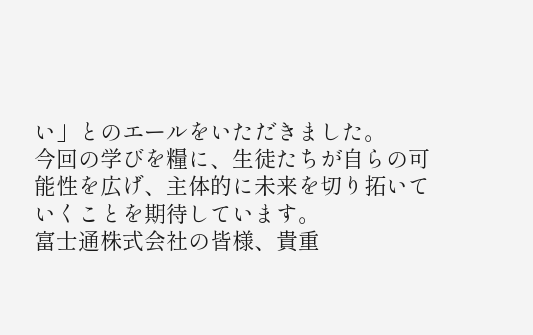い」とのエールをいただきました。
今回の学びを糧に、生徒たちが自らの可能性を広げ、主体的に未来を切り拓いていくことを期待しています。
富士通株式会社の皆様、貴重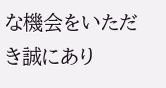な機会をいただき誠にあり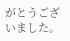がとうございました。